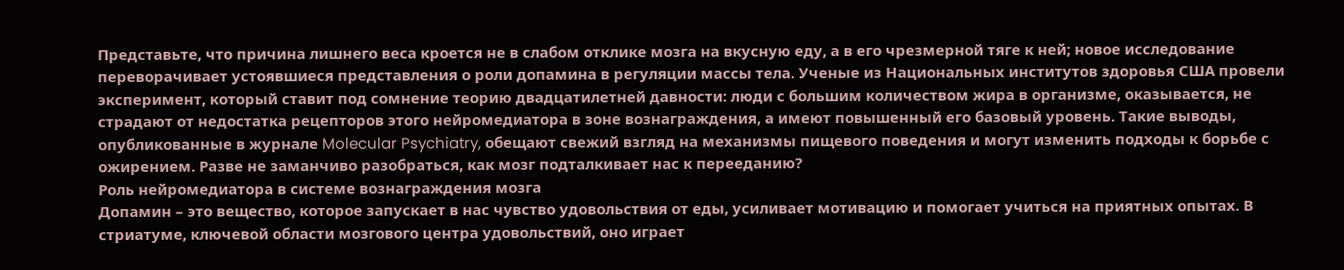Представьте, что причина лишнего веса кроется не в слабом отклике мозга на вкусную еду, а в его чрезмерной тяге к ней; новое исследование переворачивает устоявшиеся представления о роли допамина в регуляции массы тела. Ученые из Национальных институтов здоровья США провели эксперимент, который ставит под сомнение теорию двадцатилетней давности: люди с большим количеством жира в организме, оказывается, не страдают от недостатка рецепторов этого нейромедиатора в зоне вознаграждения, а имеют повышенный его базовый уровень. Такие выводы, опубликованные в журнале Molecular Psychiatry, обещают свежий взгляд на механизмы пищевого поведения и могут изменить подходы к борьбе с ожирением. Разве не заманчиво разобраться, как мозг подталкивает нас к перееданию?
Роль нейромедиатора в системе вознаграждения мозга
Допамин – это вещество, которое запускает в нас чувство удовольствия от еды, усиливает мотивацию и помогает учиться на приятных опытах. В стриатуме, ключевой области мозгового центра удовольствий, оно играет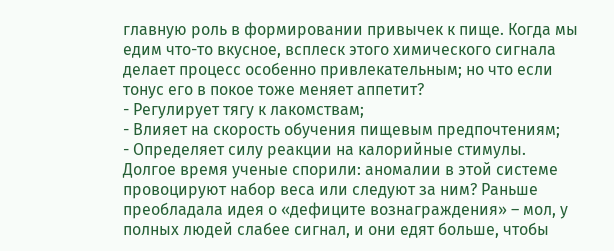главную роль в формировании привычек к пище. Когда мы едим что-то вкусное, всплеск этого химического сигнала делает процесс особенно привлекательным; но что если тонус его в покое тоже меняет аппетит?
- Регулирует тягу к лакомствам;
- Влияет на скорость обучения пищевым предпочтениям;
- Определяет силу реакции на калорийные стимулы.
Долгое время ученые спорили: аномалии в этой системе провоцируют набор веса или следуют за ним? Раньше преобладала идея о «дефиците вознаграждения» – мол, у полных людей слабее сигнал, и они едят больше, чтобы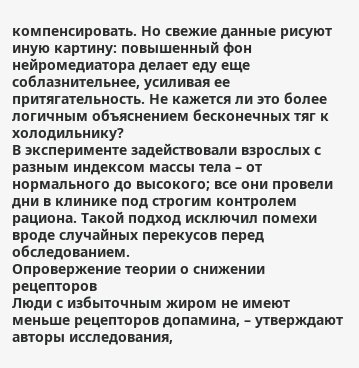компенсировать. Но свежие данные рисуют иную картину: повышенный фон нейромедиатора делает еду еще соблазнительнее, усиливая ее притягательность. Не кажется ли это более логичным объяснением бесконечных тяг к холодильнику?
В эксперименте задействовали взрослых с разным индексом массы тела – от нормального до высокого; все они провели дни в клинике под строгим контролем рациона. Такой подход исключил помехи вроде случайных перекусов перед обследованием.
Опровержение теории о снижении рецепторов
Люди с избыточным жиром не имеют меньше рецепторов допамина, – утверждают авторы исследования,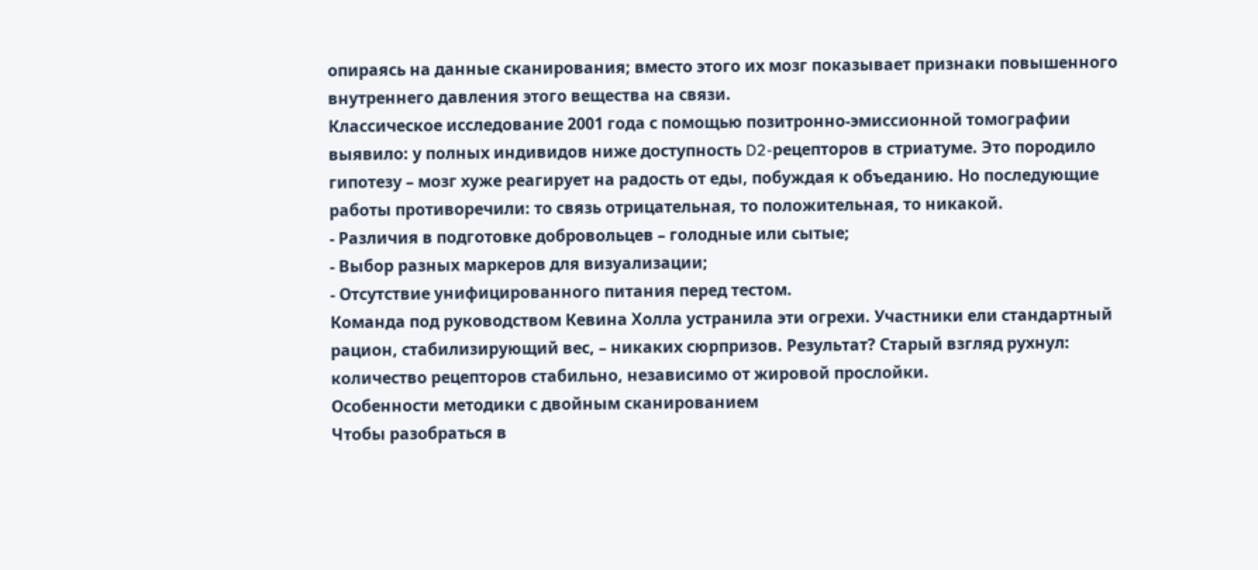опираясь на данные сканирования; вместо этого их мозг показывает признаки повышенного внутреннего давления этого вещества на связи.
Классическое исследование 2001 года с помощью позитронно-эмиссионной томографии выявило: у полных индивидов ниже доступность D2-рецепторов в стриатуме. Это породило гипотезу – мозг хуже реагирует на радость от еды, побуждая к объеданию. Но последующие работы противоречили: то связь отрицательная, то положительная, то никакой.
- Различия в подготовке добровольцев – голодные или сытые;
- Выбор разных маркеров для визуализации;
- Отсутствие унифицированного питания перед тестом.
Команда под руководством Кевина Холла устранила эти огрехи. Участники ели стандартный рацион, стабилизирующий вес, – никаких сюрпризов. Результат? Старый взгляд рухнул: количество рецепторов стабильно, независимо от жировой прослойки.
Особенности методики с двойным сканированием
Чтобы разобраться в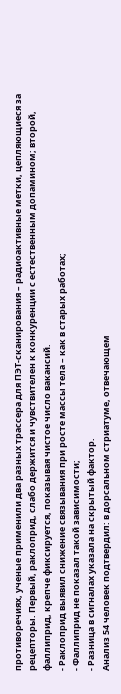противоречиях, ученые применили два разных трассера для ПЭТ-сканирования – радиоактивные метки, цепляющиеся за рецепторы. Первый, раклоприд, слабо держится и чувствителен к конкуренции с естественным допамином; второй, фаллиприд, крепче фиксируется, показывая чистое число вакансий.
- Раклоприд выявил снижение связывания при росте массы тела – как в старых работах;
- Фаллиприд не показал такой зависимости;
- Разница в сигналах указала на скрытый фактор.
Анализ 54 человек подтвердил: в дорсальном стриатуме, отвечающем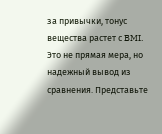за привычки, тонус вещества растет с BMI. Это не прямая мера, но надежный вывод из сравнения. Представьте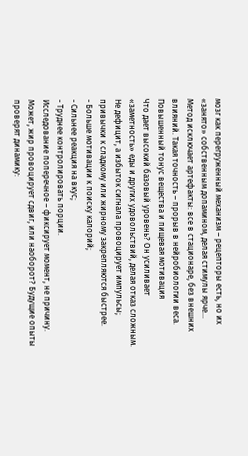мозг как перегруженный механизм – рецепторы есть, но их «занято» собственным допамином, делая стимулы ярче…
Метод исключает артефакты: все в стационаре, без внешних влияний. Такая точность – прорыв в нейробиологии веса.
Повышенный тонус вещества и пищевая мотивация
Что дает высокий базовый уровень? Он усиливает «заметность» еды и других удовольствий, делая отказ сложным. Не дефицит, а избыток сигнала провоцирует импульсы; привычки к сладкому или жирному закрепляются быстрее.
- Больше мотивации к поиску калорий;
- Сильнее реакция на вкус;
- Труднее контролировать порции.
Исследование поперечное – фиксирует момент, не причину. Может, жир провоцирует сдвиг, или наоборот? Будущие опыты проверят динамику: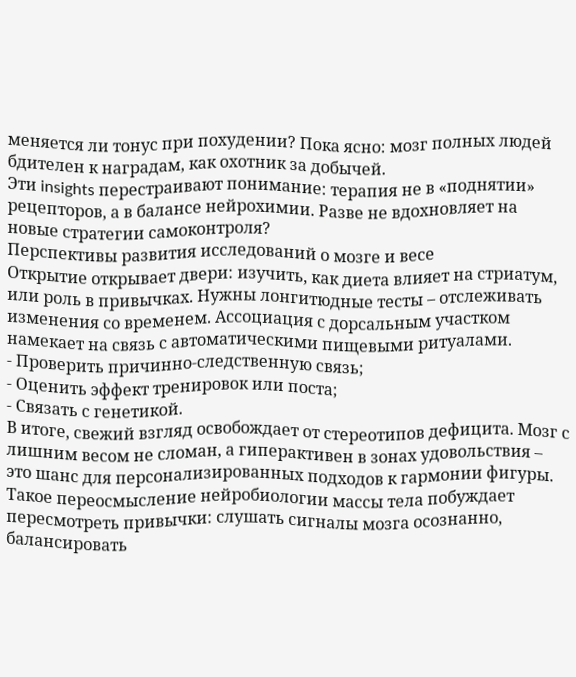меняется ли тонус при похудении? Пока ясно: мозг полных людей бдителен к наградам, как охотник за добычей.
Эти insights перестраивают понимание: терапия не в «поднятии» рецепторов, а в балансе нейрохимии. Разве не вдохновляет на новые стратегии самоконтроля?
Перспективы развития исследований о мозге и весе
Открытие открывает двери: изучить, как диета влияет на стриатум, или роль в привычках. Нужны лонгитюдные тесты – отслеживать изменения со временем. Ассоциация с дорсальным участком намекает на связь с автоматическими пищевыми ритуалами.
- Проверить причинно-следственную связь;
- Оценить эффект тренировок или поста;
- Связать с генетикой.
В итоге, свежий взгляд освобождает от стереотипов дефицита. Мозг с лишним весом не сломан, а гиперактивен в зонах удовольствия – это шанс для персонализированных подходов к гармонии фигуры.
Такое переосмысление нейробиологии массы тела побуждает пересмотреть привычки: слушать сигналы мозга осознанно, балансировать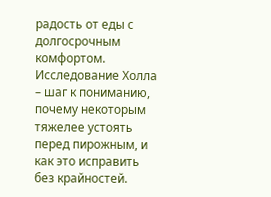радость от еды с долгосрочным комфортом. Исследование Холла – шаг к пониманию, почему некоторым тяжелее устоять перед пирожным, и как это исправить без крайностей.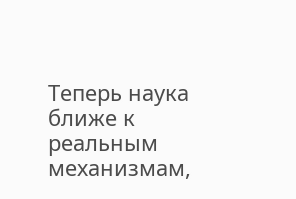Теперь наука ближе к реальным механизмам,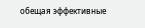обещая эффективные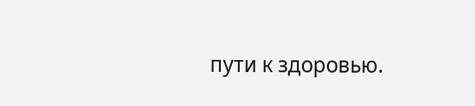пути к здоровью.